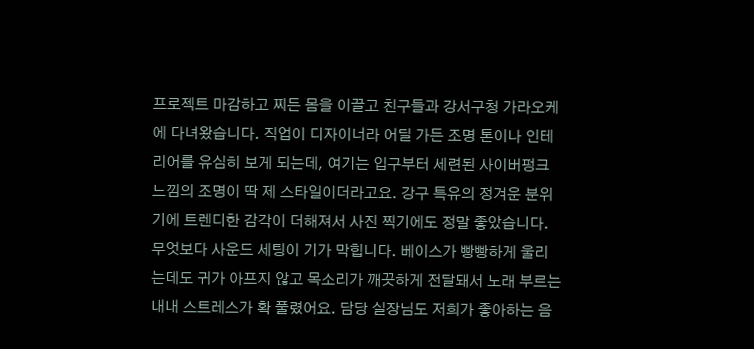프로젝트 마감하고 찌든 몸을 이끌고 친구들과 강서구청 가라오케에 다녀왔습니다. 직업이 디자이너라 어딜 가든 조명 톤이나 인테리어를 유심히 보게 되는데, 여기는 입구부터 세련된 사이버펑크 느낌의 조명이 딱 제 스타일이더라고요. 강구 특유의 정겨운 분위기에 트렌디한 감각이 더해져서 사진 찍기에도 정말 좋았습니다.
무엇보다 사운드 세팅이 기가 막힙니다. 베이스가 빵빵하게 울리는데도 귀가 아프지 않고 목소리가 깨끗하게 전달돼서 노래 부르는 내내 스트레스가 확 풀렸어요. 담당 실장님도 저희가 좋아하는 음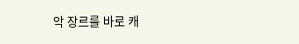악 장르를 바로 캐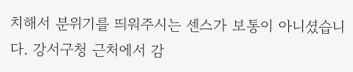치해서 분위기를 띄워주시는 센스가 보통이 아니셨습니다. 강서구청 근처에서 감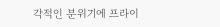각적인 분위기에 프라이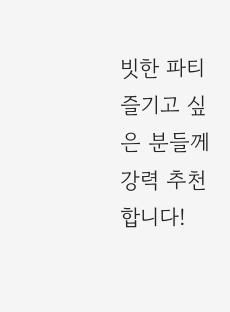빗한 파티 즐기고 싶은 분들께 강력 추천합니다!